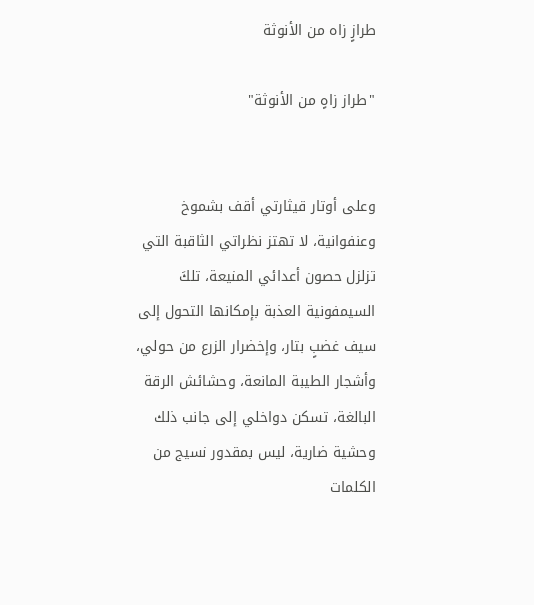طرازٍ زاه من الأنوثة

"طراز زاهٍ من الأنوثة"


وعلى أوتار قيثارتي أقف بشموخ وعنفوانية، لا تهتز نظراتي الثاقبة التي تزلزل حصون أعدائي المنيعة، تلكَ السيمفونية العذبة بإمكانها التحول إلى سيف غضبٍ بتار، وإخضرار الزرع من حولي، وأشجار الطيبة المانعة، وحشائش الرقة البالغة، تسكن دواخلي إلى جانب ذلك وحشية ضارية، ليس بمقدور نسيج من الكلمات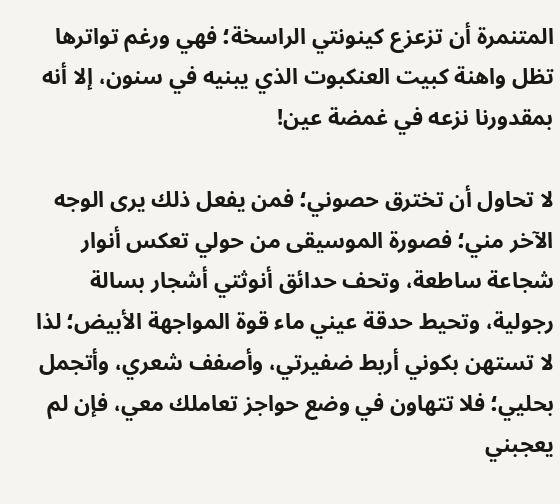المتنمرة أن تزعزع كينونتي الراسخة؛ فهي ورغم تواترها تظل واهنة كبيت العنكبوت الذي يبنيه في سنون، إلا أنه بمقدورنا نزعه في غمضة عين!

لا تحاول أن تخترق حصوني؛ فمن يفعل ذلك يرى الوجه الآخر مني؛ فصورة الموسيقى من حولي تعكس أنوار شجاعة ساطعة، وتحف حدائق أنوثتي أشجار بسالة رجولية، وتحيط حدقة عيني ماء قوة المواجهة الأبيض؛ لذا لا تستهن بكوني أربط ضفيرتي، وأصفف شعري، وأتجمل بحليي؛ فلا تتهاون في وضع حواجز تعاملك معي، فإن لم يعجبني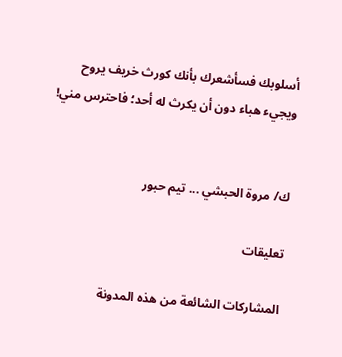أسلوبك فسأشعرك بأنك كورث خريف يروح ويجيء هباء دون أن يكرث له أحد؛ فاحترس مني!


ك/ مروة الحبشي ... تيم حبور

تعليقات

المشاركات الشائعة من هذه المدونة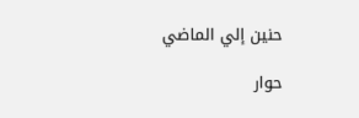حنين إلي الماضي

حوار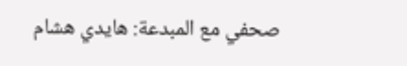صحفي مع المبدعة: هايدي هشام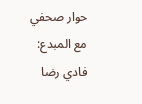حوار صحفي مع المبدع: فادي رضا